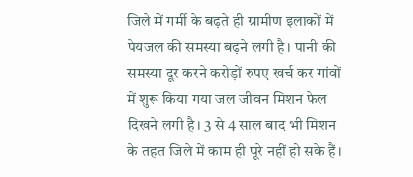जिले में गर्मी के बढ़ते ही ग्रामीण इलाकों में पेयजल की समस्या बढ़ने लगी है। पानी की समस्या दूर करने करोड़ों रुपए खर्च कर गांवों में शुरू किया गया जल जीवन मिशन फेल दिखने लगी है। 3 से 4 साल बाद भी मिशन के तहत जिले में काम ही पूरे नहीं हो सके हैं।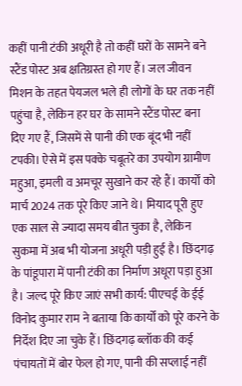कहीं पानी टंकी अधूरी है तो कहीं घरों के सामने बने स्टैंड पोस्ट अब क्षतिग्रस्त हो गए हैं। जल जीवन मिशन के तहत पेयजल भले ही लोगों के घर तक नहीं पहुंचा है, लेकिन हर घर के सामने स्टैंड पोस्ट बना दिए गए हैं, जिसमें से पानी की एक बूंद भी नहीं टपकी। ऐसे में इस पक्के चबूतरे का उपयोग ग्रामीण महुआ, इमली व अमचूर सुखाने कर रहे हैं। कार्यों को मार्च 2024 तक पूरे किए जाने थे। मियाद पूरी हुए एक साल से ज्यादा समय बीत चुका है, लेकिन सुकमा में अब भी योजना अधूरी पड़ी हुई है। छिंदगढ़ के पांडूपारा में पानी टंकी का निर्माण अधूरा पड़ा हुआ है। जल्द पूरे किए जाएं सभी कार्य: पीएचई के ईई विनोद कुमार राम ने बताया कि कार्यों को पूरे करने के निर्देश दिए जा चुके हैं। छिंदगढ़ ब्लॉक की कई पंचायतों में बोर फेल हो गए, पानी की सप्लाई नहीं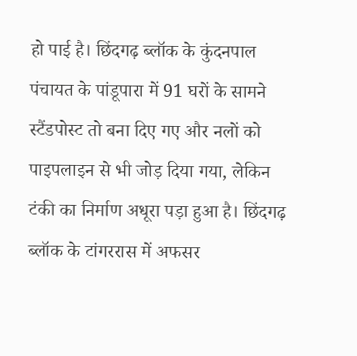हो पाई है। छिंदगढ़ ब्लॉक के कुंदनपाल पंचायत के पांडूपारा में 91 घरों के सामने स्टैंडपोस्ट तो बना दिए गए और नलों को पाइपलाइन से भी जोड़ दिया गया, लेकिन टंकी का निर्माण अधूरा पड़ा हुआ है। छिंदगढ़ ब्लॉक के टांगररास में अफसर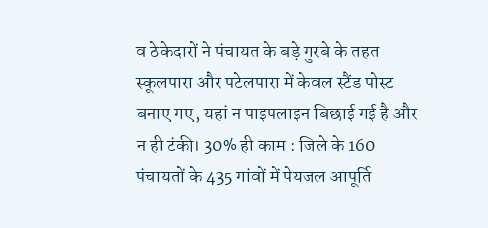व ठेकेदारों ने पंचायत के बड़े गुरबे के तहत स्कूलपारा और पटेलपारा में केवल स्टैंड पोस्ट बनाए गए, यहां न पाइपलाइन बिछाई गई है और न ही टंकी। 30% ही काम : जिले के 160 पंचायतों के 435 गांवों में पेयजल आपूर्ति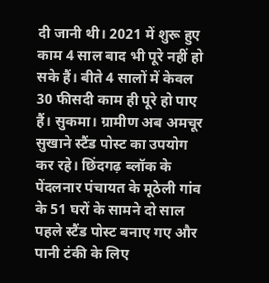दी जानी थी। 2021 में शुरू हुए काम 4 साल बाद भी पूरे नहीं हो सके हैं। बीते 4 सालों में केवल 30 फीसदी काम ही पूरे हो पाए हैं। सुकमा। ग्रामीण अब अमचूर सुखाने स्टैंड पोस्ट का उपयोग कर रहे। छिंदगढ़ ब्लॉक के पेंदलनार पंचायत के मूठेली गांव के 51 घरों के सामने दो साल पहले स्टैंड पोस्ट बनाए गए और पानी टंकी के लिए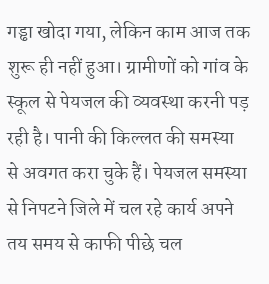गड्ढा खोदा गया, लेकिन काम आज तक शुरू ही नहीं हुआ। ग्रामीणों को गांव के स्कूल से पेयजल की व्यवस्था करनी पड़ रही है। पानी की किल्लत की समस्या से अवगत करा चुके हैं। पेयजल समस्या से निपटने जिले में चल रहे कार्य अपने तय समय से काफी पीछे चल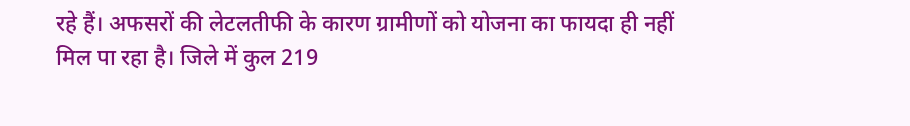रहे हैं। अफसरों की लेटलतीफी के कारण ग्रामीणों को योजना का फायदा ही नहीं मिल पा रहा है। जिले में कुल 219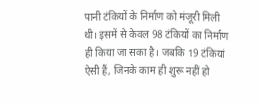पानी टंकियों के निर्माण को मंजूरी मिली थी। इसमें से केवल 98 टंकियों का निर्माण ही किया जा सका है। जबकि 19 टंकियां ऐसी हैं, जिनके काम ही शुरू नहीं हो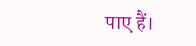पाए हैं।